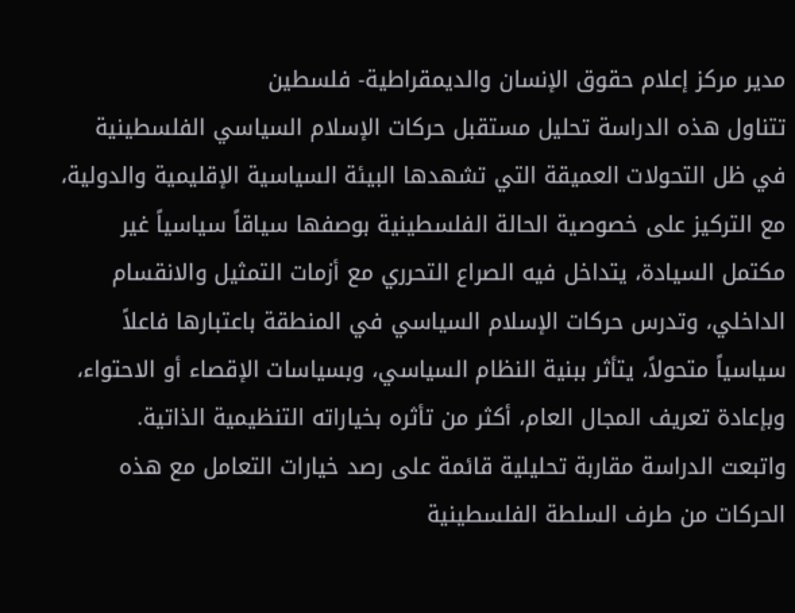مدير مركز إعلام حقوق الإنسان والديمقراطية- فلسطين
تتناول هذه الدراسة تحليل مستقبل حركات الإسلام السياسي الفلسطينية في ظل التحولات العميقة التي تشهدها البيئة السياسية الإقليمية والدولية، مع التركيز على خصوصية الحالة الفلسطينية بوصفها سياقاً سياسياً غير مكتمل السيادة، يتداخل فيه الصراع التحرري مع أزمات التمثيل والانقسام الداخلي، وتدرس حركات الإسلام السياسي في المنطقة باعتبارها فاعلاً سياسياً متحولاً، يتأثر ببنية النظام السياسي، وبسياسات الإقصاء أو الاحتواء، وبإعادة تعريف المجال العام، أكثر من تأثره بخياراته التنظيمية الذاتية.
واتبعت الدراسة مقاربة تحليلية قائمة على رصد خيارات التعامل مع هذه الحركات من طرف السلطة الفلسطينية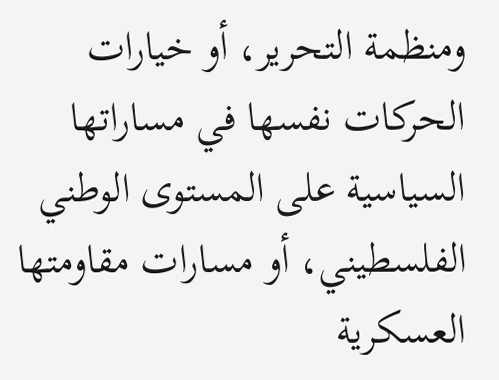ومنظمة التحرير، أو خيارات الحركات نفسها في مساراتها السياسية على المستوى الوطني الفلسطيني، أو مسارات مقاومتها العسكرية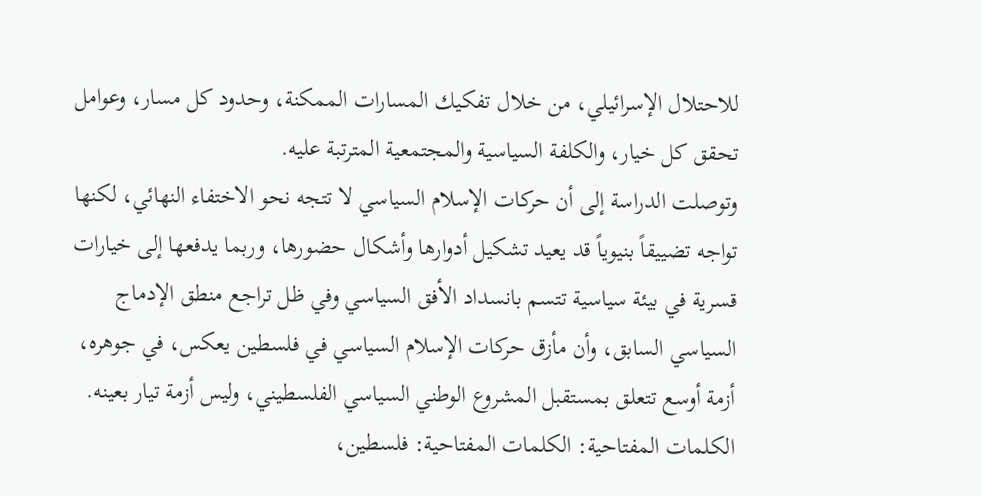للاحتلال الإسرائيلي، من خلال تفكيك المسارات الممكنة، وحدود كل مسار، وعوامل تحقق كل خيار، والكلفة السياسية والمجتمعية المترتبة عليه.
وتوصلت الدراسة إلى أن حركات الإسلام السياسي لا تتجه نحو الاختفاء النهائي، لكنها تواجه تضييقاً بنيوياً قد يعيد تشكيل أدوارها وأشكال حضورها، وربما يدفعها إلى خيارات قسرية في بيئة سياسية تتسم بانسداد الأفق السياسي وفي ظل تراجع منطق الإدماج السياسي السابق، وأن مأزق حركات الإسلام السياسي في فلسطين يعكس، في جوهره، أزمة أوسع تتعلق بمستقبل المشروع الوطني السياسي الفلسطيني، وليس أزمة تيار بعينه.
الكلمات المفتاحية: الكلمات المفتاحية: فلسطين،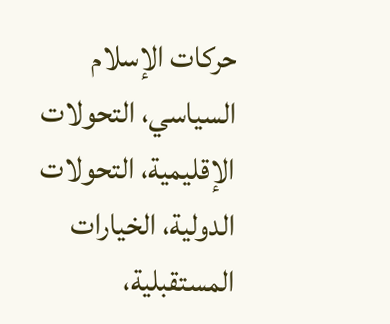حركات الإسلام السياسي، التحولات الإقليمية، التحولات الدولية، الخيارات المستقبلية،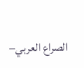الصراع العربي–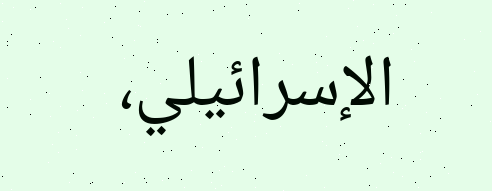الإسرائيلي،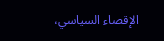الإقصاء السياسي،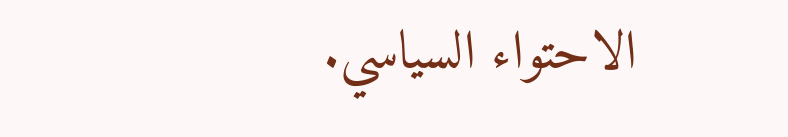الاحتواء السياسي.